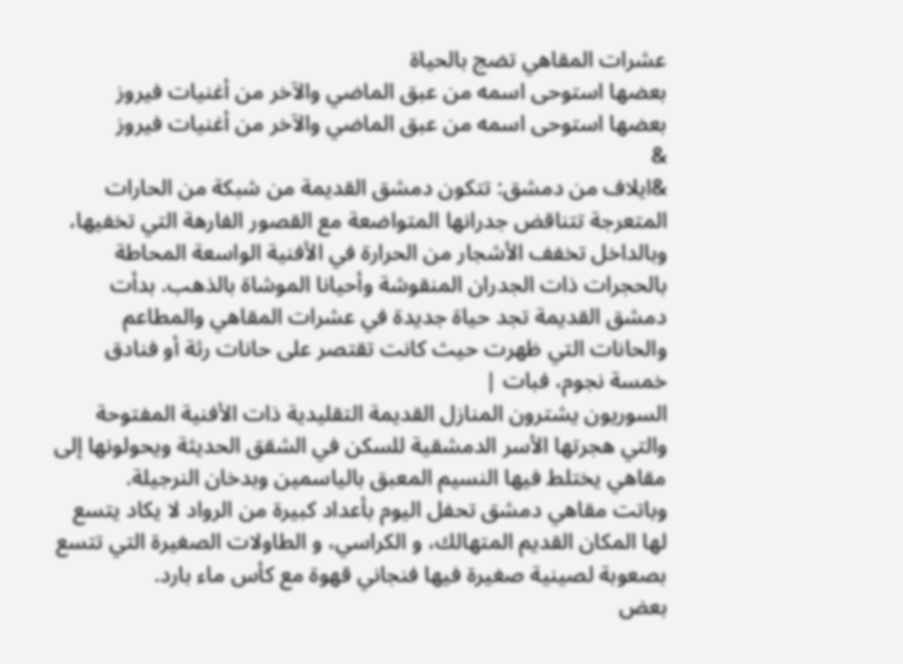عشرات المقاهي تضج بالحياة
بعضها استوحى اسمه من عبق الماضي والآخر من أغنيات فيروز
بعضها استوحى اسمه من عبق الماضي والآخر من أغنيات فيروز
&
&ايلاف من دمشق: تتكون دمشق القديمة من شبكة من الحارات المتعرجة تتناقض جدرانها المتواضعة مع القصور الفارهة التي تخفيها، وبالداخل تخفف الأشجار من الحرارة في الأفنية الواسعة المحاطة بالحجرات ذات الجدران المنقوشة وأحيانا الموشاة بالذهب. بدأت دمشق القديمة تجد حياة جديدة في عشرات المقاهي والمطاعم والحانات التي ظهرت حيث كانت تقتصر على حانات رثة أو فنادق خمسة نجوم، فبات |
السوريون يشترون المنازل القديمة التقليدية ذات الأفنية المفتوحة والتي هجرتها الأسر الدمشقية للسكن في الشقق الحديثة ويحولونها إلى مقاهي يختلط فيها النسيم المعبق بالياسمين وبدخان النرجيلة.
وباتت مقاهي دمشق تحفل اليوم بأعداد كبيرة من الرواد لا يكاد يتسع لها المكان القديم المتهالك، و الكراسي، و الطاولات الصغيرة التي تتسع بصعوبة لصينية صغيرة فيها فنجاني قهوة مع كأس ماء بارد.
بعض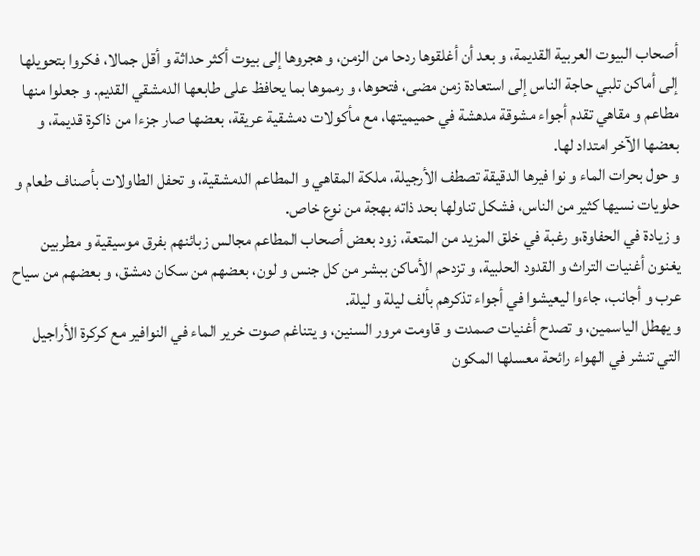أصحاب البيوت العربية القديمة، و بعد أن أغلقوها ردحا من الزمن، و هجروها إلى بيوت أكثر حداثة و أقل جمالا، فكروا بتحويلها إلى أماكن تلبي حاجة الناس إلى استعادة زمن مضى، فتحوها، و رمموها بما يحافظ على طابعها الدمشقي القديم. و جعلوا منها مطاعم و مقاهي تقدم أجواء مشوقة مدهشة في حميميتها، مع مأكولات دمشقية عريقة، بعضها صار جزءا من ذاكرة قديمة، و بعضها الآخر امتداد لها.
و حول بحرات الماء و نوا فيرها الدقيقة تصطف الأرجيلة، ملكة المقاهي و المطاعم الدمشقية، و تحفل الطاولات بأصناف طعام و حلويات نسيها كثير من الناس، فشكل تناولها بحد ذاته بهجة من نوع خاص.
و زيادة في الحفاوة،و رغبة في خلق المزيد من المتعة، زود بعض أصحاب المطاعم مجالس زبائنهم بفرق موسيقية و مطربين يغنون أغنيات التراث و القدود الحلبية، و تزدحم الأماكن ببشر من كل جنس و لون، بعضهم من سكان دمشق، و بعضهم من سياح عرب و أجانب، جاءوا ليعيشوا في أجواء تذكرهم بألف ليلة و ليلة.
و يهطل الياسمين، و تصدح أغنيات صمدت و قاومت مرور السنين، و يتناغم صوت خرير الماء في النوافير مع كركرة الأراجيل التي تنشر في الهواء رائحة معسلها المكون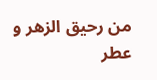من رحيق الزهر و عطر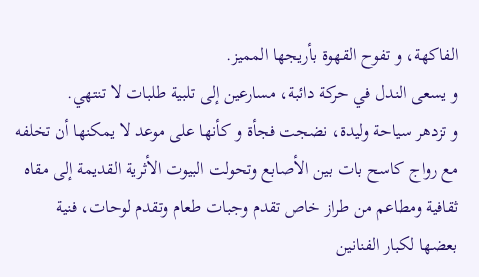الفاكهة، و تفوح القهوة بأريجها المميز.
و يسعى الندل في حركة دائبة، مسارعين إلى تلبية طلبات لا تنتهي.
و تزدهر سياحة وليدة، نضجت فجأة و كأنها على موعد لا يمكنها أن تخلفه مع رواج كاسح بات بين الأصابع وتحولت البيوت الأثرية القديمة إلى مقاه ثقافية ومطاعم من طراز خاص تقدم وجبات طعام وتقدم لوحات، فنية بعضها لكبار الفنانين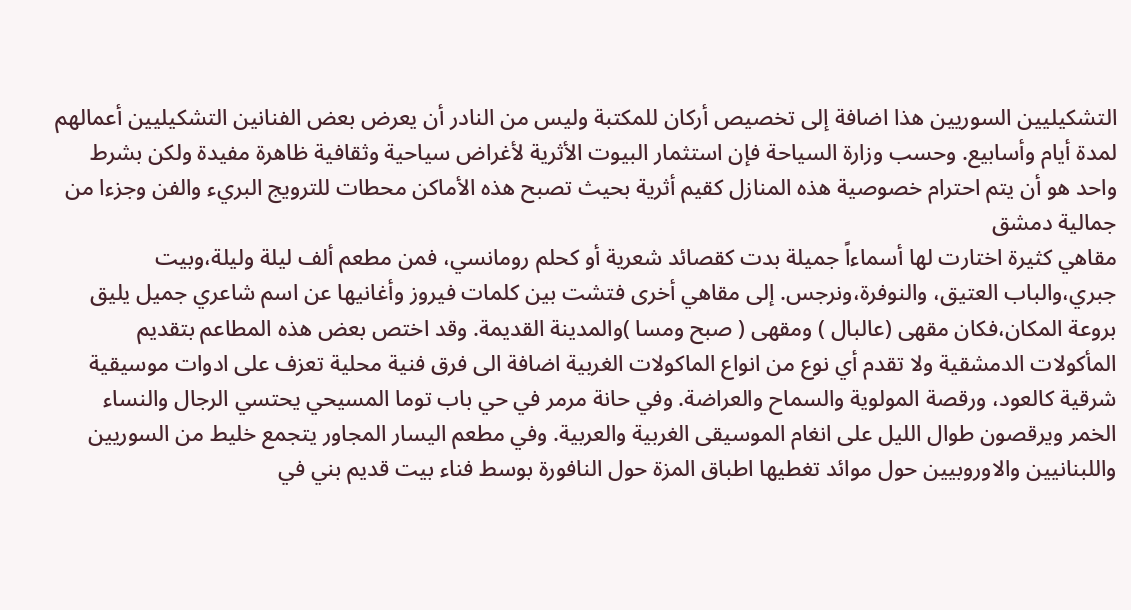التشكيليين السوريين هذا اضافة إلى تخصيص أركان للمكتبة وليس من النادر أن يعرض بعض الفنانين التشكيليين أعمالهم لمدة أيام وأسابيع. وحسب وزارة السياحة فإن استثمار البيوت الأثرية لأغراض سياحية وثقافية ظاهرة مفيدة ولكن بشرط واحد هو أن يتم احترام خصوصية هذه المنازل كقيم أثرية بحيث تصبح هذه الأماكن محطات للترويج البريء والفن وجزءا من جمالية دمشق
مقاهي كثيرة اختارت لها أسماءاً جميلة بدت كقصائد شعرية أو كحلم رومانسي، فمن مطعم ألف ليلة وليلة،وبيت جبري،والباب العتيق، والنوفرة،ونرجس. إلى مقاهي أخرى فتشت بين كلمات فيروز وأغانيها عن اسم شاعري جميل يليق بروعة المكان،فكان مقهى (عالبال ) ومقهى ( صبح ومسا )والمدينة القديمة. وقد اختص بعض هذه المطاعم بتقديم المأكولات الدمشقية ولا تقدم أي نوع من انواع الماكولات الغربية اضافة الى فرق فنية محلية تعزف على ادوات موسيقية شرقية كالعود، ورقصة المولوية والسماح والعراضة. وفي حانة مرمر في حي باب توما المسيحي يحتسي الرجال والنساء الخمر ويرقصون طوال الليل على انغام الموسيقى الغربية والعربية. وفي مطعم اليسار المجاور يتجمع خليط من السوريين واللبنانيين والاوروبيين حول موائد تغطيها اطباق المزة حول النافورة بوسط فناء بيت قديم بني في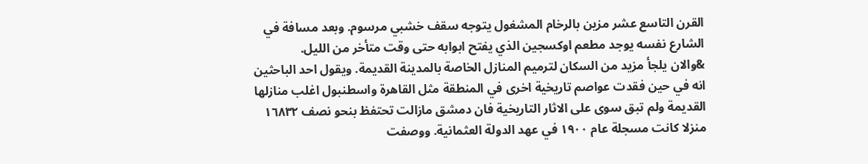القرن التاسع عشر مزين بالرخام المشغول يتوجه سقف خشبي مرسوم. وبعد مسافة في الشارع نفسه يوجد مطعم اوكسجين الذي يفتح ابوابه حتى وقت متأخر من الليل.
&والان يلجأ مزيد من السكان لترميم المنازل الخاصة بالمدينة القديمة. ويقول احد الباحثين انه في حين فقدت عواصم تاريخية اخرى في المنطقة مثل القاهرة واسطنبول اغلب منازلها القديمة ولم تبق سوى على الاثار التاريخية فان دمشق مازالت تحتفظ بنحو نصف ١٦٨٣٢ منزلا كانت مسجلة عام ١٩٠٠ في عهد الدولة العثمانية. ووصفت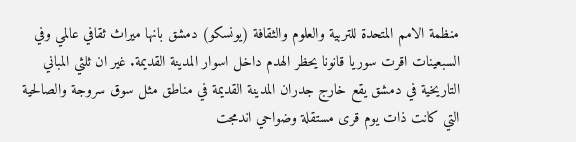منظمة الامم المتحدة للتربية والعلوم والثقافة (يونسكو) دمشق بانها ميراث ثقافي عالمي وفي السبعينات اقرت سوريا قانونا يحظر الهدم داخل اسوار المدينة القديمة. غير ان ثلثي المباني التاريخية في دمشق يقع خارج جدران المدينة القديمة في مناطق مثل سوق سروجة والصالحية التي كانت ذات يوم قرى مستقلة وضواحي اندمجت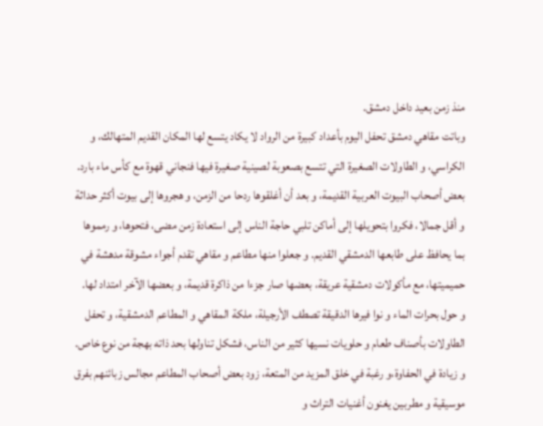منذ زمن بعيد داخل دمشق.
وباتت مقاهي دمشق تحفل اليوم بأعداد كبيرة من الرواد لا يكاد يتسع لها المكان القديم المتهالك، و الكراسي، و الطاولات الصغيرة التي تتسع بصعوبة لصينية صغيرة فيها فنجاني قهوة مع كأس ماء بارد.
بعض أصحاب البيوت العربية القديمة، و بعد أن أغلقوها ردحا من الزمن، و هجروها إلى بيوت أكثر حداثة و أقل جمالا، فكروا بتحويلها إلى أماكن تلبي حاجة الناس إلى استعادة زمن مضى، فتحوها، و رمموها بما يحافظ على طابعها الدمشقي القديم. و جعلوا منها مطاعم و مقاهي تقدم أجواء مشوقة مدهشة في حميميتها، مع مأكولات دمشقية عريقة، بعضها صار جزءا من ذاكرة قديمة، و بعضها الآخر امتداد لها.
و حول بحرات الماء و نوا فيرها الدقيقة تصطف الأرجيلة، ملكة المقاهي و المطاعم الدمشقية، و تحفل الطاولات بأصناف طعام و حلويات نسيها كثير من الناس، فشكل تناولها بحد ذاته بهجة من نوع خاص.
و زيادة في الحفاوة،و رغبة في خلق المزيد من المتعة، زود بعض أصحاب المطاعم مجالس زبائنهم بفرق موسيقية و مطربين يغنون أغنيات التراث و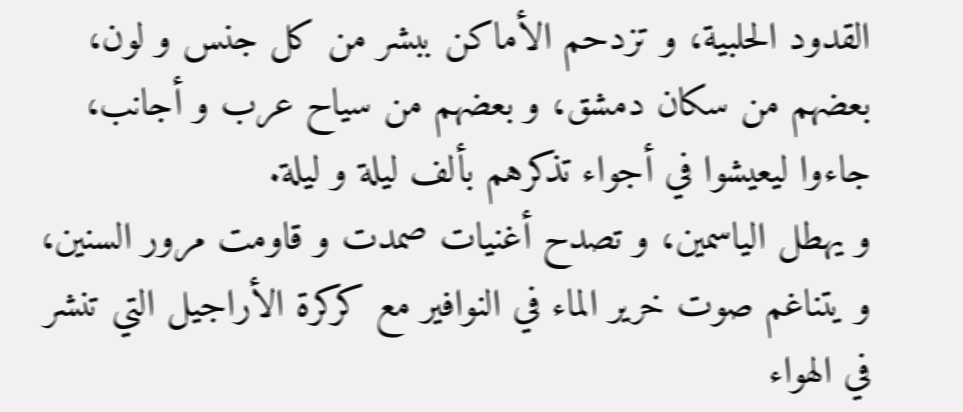القدود الحلبية، و تزدحم الأماكن ببشر من كل جنس و لون، بعضهم من سكان دمشق، و بعضهم من سياح عرب و أجانب، جاءوا ليعيشوا في أجواء تذكرهم بألف ليلة و ليلة.
و يهطل الياسمين، و تصدح أغنيات صمدت و قاومت مرور السنين، و يتناغم صوت خرير الماء في النوافير مع كركرة الأراجيل التي تنشر في الهواء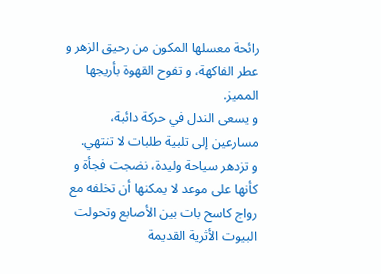رائحة معسلها المكون من رحيق الزهر و عطر الفاكهة، و تفوح القهوة بأريجها المميز.
و يسعى الندل في حركة دائبة، مسارعين إلى تلبية طلبات لا تنتهي.
و تزدهر سياحة وليدة، نضجت فجأة و كأنها على موعد لا يمكنها أن تخلفه مع رواج كاسح بات بين الأصابع وتحولت البيوت الأثرية القديمة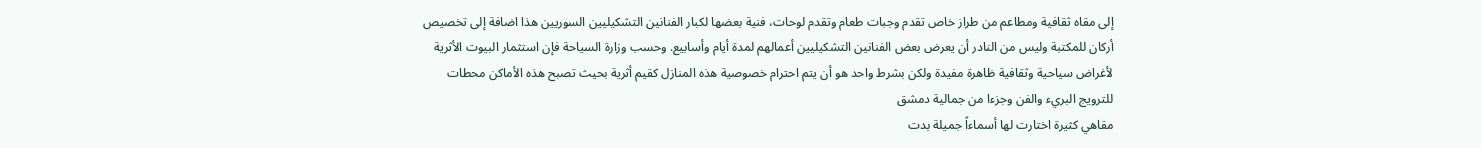إلى مقاه ثقافية ومطاعم من طراز خاص تقدم وجبات طعام وتقدم لوحات، فنية بعضها لكبار الفنانين التشكيليين السوريين هذا اضافة إلى تخصيص أركان للمكتبة وليس من النادر أن يعرض بعض الفنانين التشكيليين أعمالهم لمدة أيام وأسابيع. وحسب وزارة السياحة فإن استثمار البيوت الأثرية لأغراض سياحية وثقافية ظاهرة مفيدة ولكن بشرط واحد هو أن يتم احترام خصوصية هذه المنازل كقيم أثرية بحيث تصبح هذه الأماكن محطات للترويج البريء والفن وجزءا من جمالية دمشق
مقاهي كثيرة اختارت لها أسماءاً جميلة بدت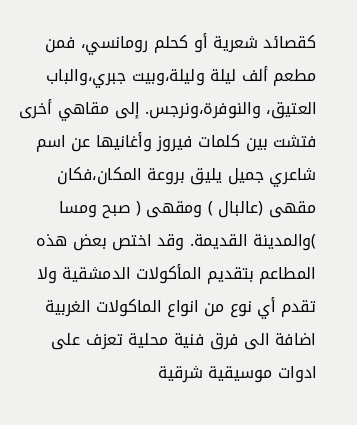كقصائد شعرية أو كحلم رومانسي، فمن مطعم ألف ليلة وليلة،وبيت جبري،والباب العتيق، والنوفرة،ونرجس. إلى مقاهي أخرى فتشت بين كلمات فيروز وأغانيها عن اسم شاعري جميل يليق بروعة المكان،فكان مقهى (عالبال ) ومقهى ( صبح ومسا )والمدينة القديمة. وقد اختص بعض هذه المطاعم بتقديم المأكولات الدمشقية ولا تقدم أي نوع من انواع الماكولات الغربية اضافة الى فرق فنية محلية تعزف على ادوات موسيقية شرقية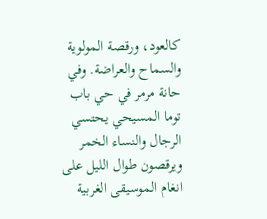كالعود، ورقصة المولوية والسماح والعراضة. وفي حانة مرمر في حي باب توما المسيحي يحتسي الرجال والنساء الخمر ويرقصون طوال الليل على انغام الموسيقى الغربية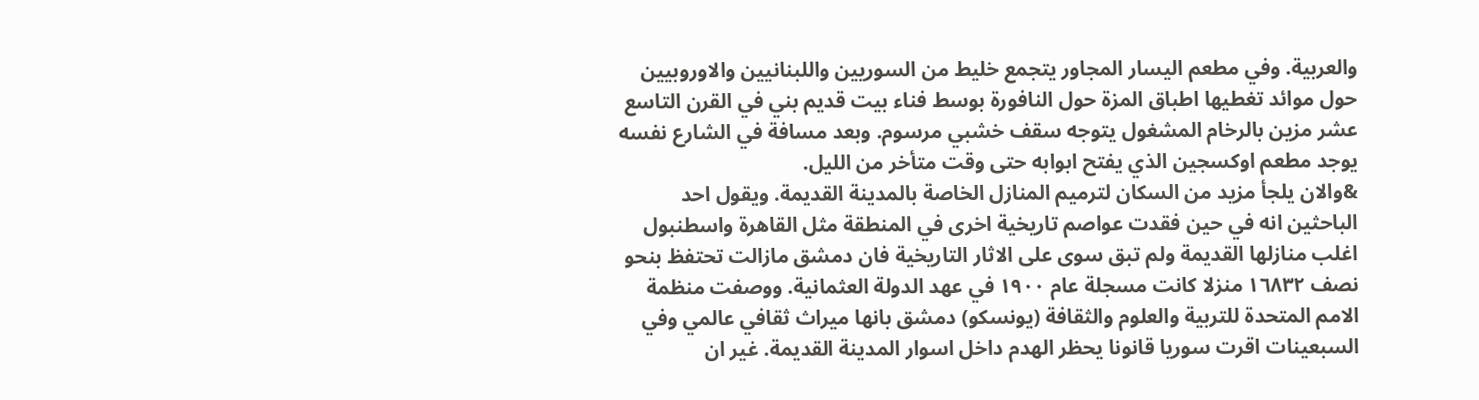والعربية. وفي مطعم اليسار المجاور يتجمع خليط من السوريين واللبنانيين والاوروبيين حول موائد تغطيها اطباق المزة حول النافورة بوسط فناء بيت قديم بني في القرن التاسع عشر مزين بالرخام المشغول يتوجه سقف خشبي مرسوم. وبعد مسافة في الشارع نفسه يوجد مطعم اوكسجين الذي يفتح ابوابه حتى وقت متأخر من الليل.
&والان يلجأ مزيد من السكان لترميم المنازل الخاصة بالمدينة القديمة. ويقول احد الباحثين انه في حين فقدت عواصم تاريخية اخرى في المنطقة مثل القاهرة واسطنبول اغلب منازلها القديمة ولم تبق سوى على الاثار التاريخية فان دمشق مازالت تحتفظ بنحو نصف ١٦٨٣٢ منزلا كانت مسجلة عام ١٩٠٠ في عهد الدولة العثمانية. ووصفت منظمة الامم المتحدة للتربية والعلوم والثقافة (يونسكو) دمشق بانها ميراث ثقافي عالمي وفي السبعينات اقرت سوريا قانونا يحظر الهدم داخل اسوار المدينة القديمة. غير ان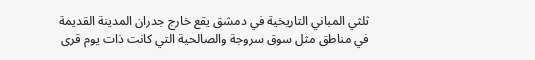ثلثي المباني التاريخية في دمشق يقع خارج جدران المدينة القديمة في مناطق مثل سوق سروجة والصالحية التي كانت ذات يوم قرى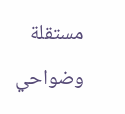مستقلة وضواحي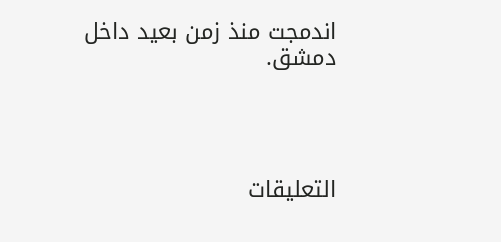اندمجت منذ زمن بعيد داخل دمشق.




التعليقات